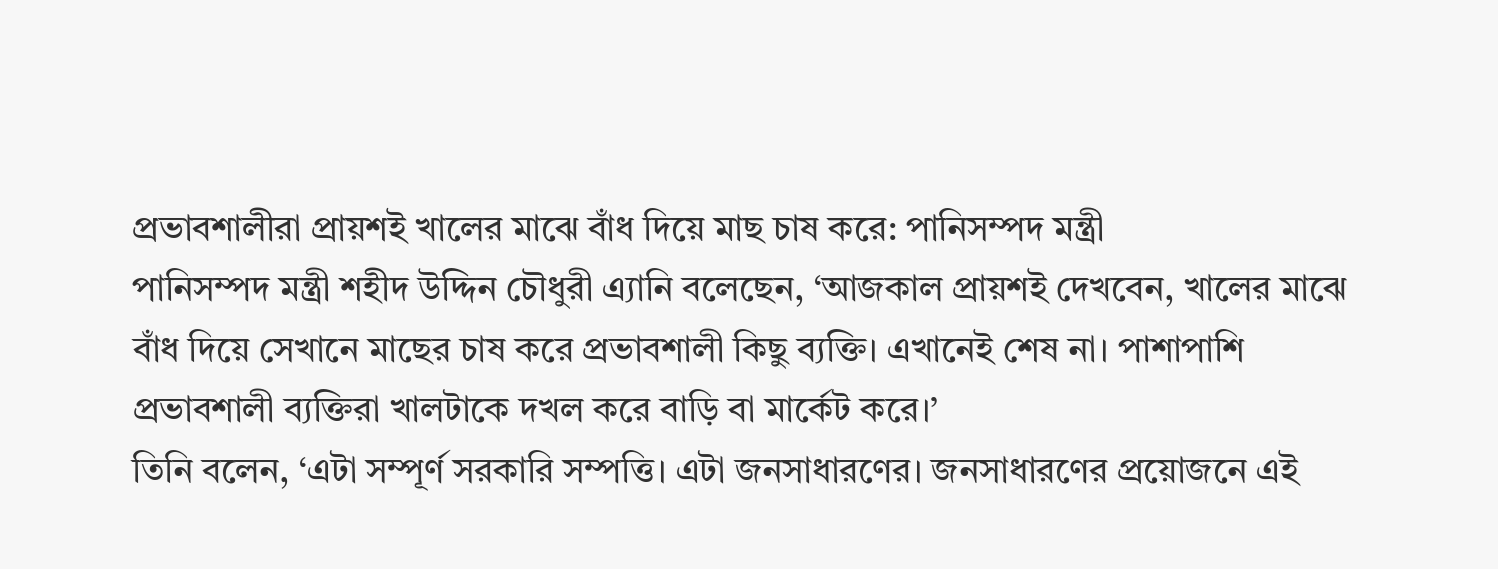প্রভাবশালীরা প্রায়শই খালের মাঝে বাঁধ দিয়ে মাছ চাষ করে: পানিসম্পদ মন্ত্রী
পানিসম্পদ মন্ত্রী শহীদ উদ্দিন চৌধুরী এ্যানি বলেছেন, ‘আজকাল প্রায়শই দেখবেন, খালের মাঝে বাঁধ দিয়ে সেখানে মাছের চাষ করে প্রভাবশালী কিছু ব্যক্তি। এখানেই শেষ না। পাশাপাশি প্রভাবশালী ব্যক্তিরা খালটাকে দখল করে বাড়ি বা মার্কেট করে।’
তিনি বলেন, ‘এটা সম্পূর্ণ সরকারি সম্পত্তি। এটা জনসাধারণের। জনসাধারণের প্রয়োজনে এই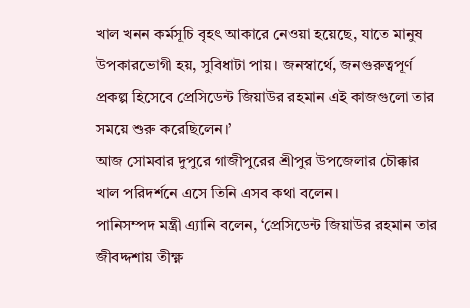খাল খনন কর্মসূচি বৃহৎ আকারে নেওয়া হয়েছে, যাতে মানুষ উপকারভোগী হয়, সুবিধাটা পায়। জনস্বার্থে, জনগুরুত্বপূর্ণ প্রকল্প হিসেবে প্রেসিডেন্ট জিয়াউর রহমান এই কাজগুলো তার সময়ে শুরু করেছিলেন।’
আজ সোমবার দুপুরে গাজীপুরের শ্রীপুর উপজেলার চৌক্কার খাল পরিদর্শনে এসে তিনি এসব কথা বলেন।
পানিসম্পদ মন্ত্রী এ্যানি বলেন, ‘প্রেসিডেন্ট জিয়াউর রহমান তার জীবদ্দশায় তীক্ষ্ণ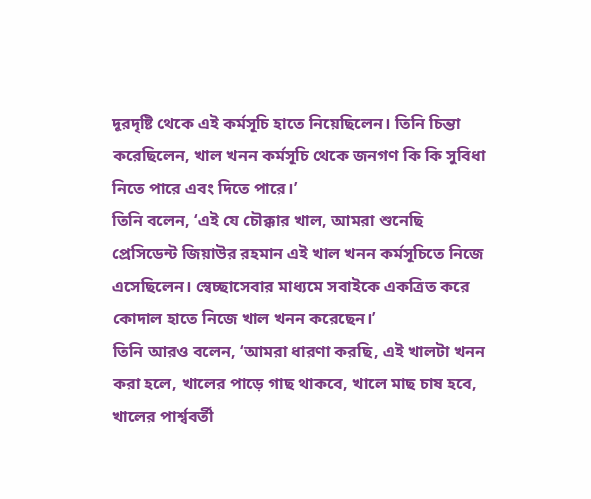দূরদৃষ্টি থেকে এই কর্মসূচি হাতে নিয়েছিলেন। তিনি চিন্তা করেছিলেন, খাল খনন কর্মসূচি থেকে জনগণ কি কি সুবিধা নিতে পারে এবং দিতে পারে।’
তিনি বলেন, ‘এই যে চৌক্কার খাল, আমরা শুনেছি প্রেসিডেন্ট জিয়াউর রহমান এই খাল খনন কর্মসূচিতে নিজে এসেছিলেন। স্বেচ্ছাসেবার মাধ্যমে সবাইকে একত্রিত করে কোদাল হাতে নিজে খাল খনন করেছেন।’
তিনি আরও বলেন, ‘আমরা ধারণা করছি, এই খালটা খনন করা হলে, খালের পাড়ে গাছ থাকবে, খালে মাছ চাষ হবে, খালের পার্শ্ববর্তী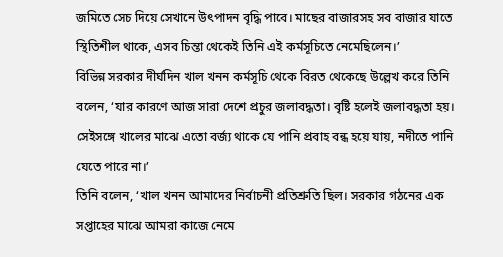জমিতে সেচ দিয়ে সেখানে উৎপাদন বৃদ্ধি পাবে। মাছের বাজারসহ সব বাজার যাতে স্থিতিশীল থাকে, এসব চিন্তা থেকেই তিনি এই কর্মসূচিতে নেমেছিলেন।’
বিভিন্ন সরকার দীর্ঘদিন খাল খনন কর্মসূচি থেকে বিরত থেকেছে উল্লেখ করে তিনি বলেন, ‘যার কারণে আজ সারা দেশে প্রচুর জলাবদ্ধতা। বৃষ্টি হলেই জলাবদ্ধতা হয়। সেইসঙ্গে খালের মাঝে এতো বর্জ্য থাকে যে পানি প্রবাহ বন্ধ হয়ে যায়, নদীতে পানি যেতে পারে না।’
তিনি বলেন, ‘খাল খনন আমাদের নির্বাচনী প্রতিশ্রুতি ছিল। সরকার গঠনের এক সপ্তাহের মাঝে আমরা কাজে নেমে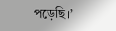পড়েছি।’